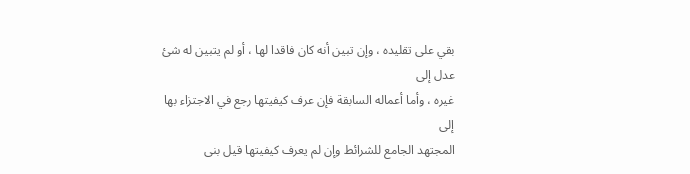بقي على تقليده ، وإن تبين أنه كان فاقدا لها ، أو لم يتبين له شئ عدل إلى
غيره ، وأما أعماله السابقة فإن عرف كيفيتها رجع في الاجتزاء بها إلى
المجتهد الجامع للشرائط وإن لم يعرف كيفيتها قيل بنى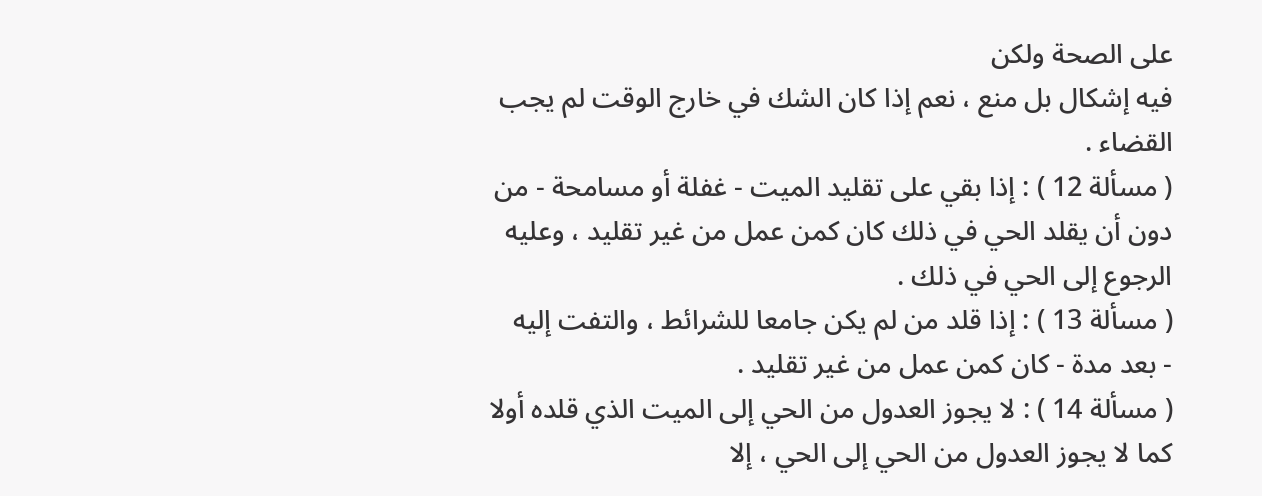على الصحة ولكن
فيه إشكال بل منع ، نعم إذا كان الشك في خارج الوقت لم يجب
القضاء .
( مسألة 12 ) : إذا بقي على تقليد الميت - غفلة أو مسامحة - من
دون أن يقلد الحي في ذلك كان كمن عمل من غير تقليد ، وعليه
الرجوع إلى الحي في ذلك .
( مسألة 13 ) : إذا قلد من لم يكن جامعا للشرائط ، والتفت إليه
- بعد مدة - كان كمن عمل من غير تقليد .
( مسألة 14 ) : لا يجوز العدول من الحي إلى الميت الذي قلده أولا
كما لا يجوز العدول من الحي إلى الحي ، إلا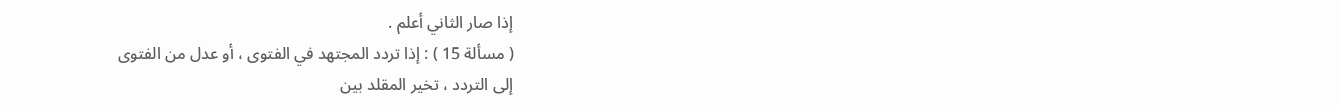إذا صار الثاني أعلم .
( مسألة 15 ) : إذا تردد المجتهد في الفتوى ، أو عدل من الفتوى
إلى التردد ، تخير المقلد بين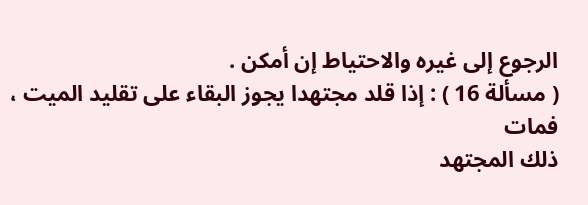الرجوع إلى غيره والاحتياط إن أمكن .
( مسألة 16 ) : إذا قلد مجتهدا يجوز البقاء على تقليد الميت ، فمات
ذلك المجتهد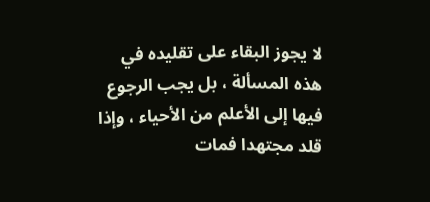لا يجوز البقاء على تقليده في هذه المسألة ، بل يجب الرجوع
فيها إلى الأعلم من الأحياء ، وإذا قلد مجتهدا فمات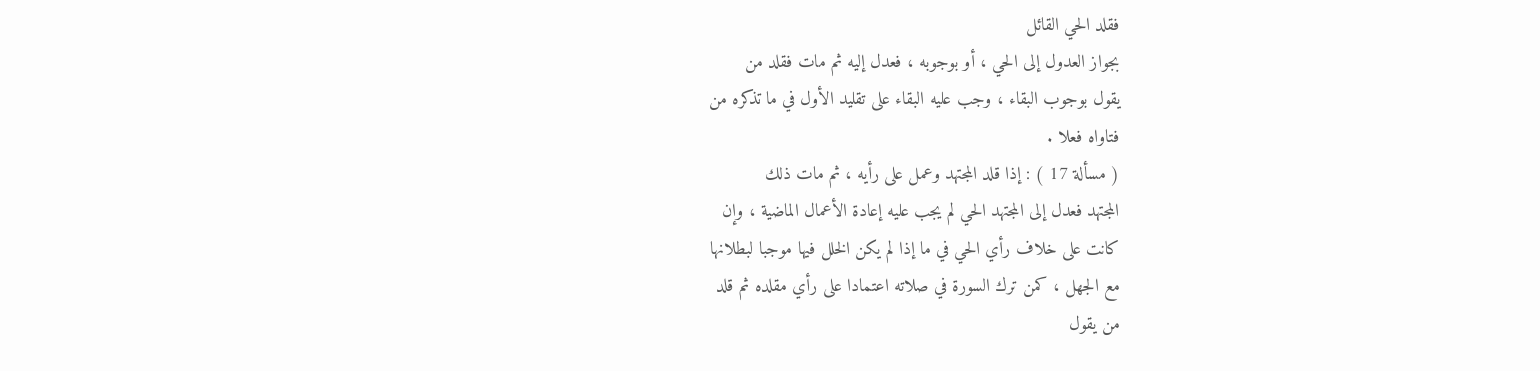فقلد الحي القائل
بجواز العدول إلى الحي ، أو بوجوبه ، فعدل إليه ثم مات فقلد من
يقول بوجوب البقاء ، وجب عليه البقاء على تقليد الأول في ما تذكره من
فتاواه فعلا .
( مسألة 17 ) : إذا قلد المجتهد وعمل على رأيه ، ثم مات ذلك
المجتهد فعدل إلى المجتهد الحي لم يجب عليه إعادة الأعمال الماضية ، وإن
كانت على خلاف رأي الحي في ما إذا لم يكن الخلل فيها موجبا لبطلانها
مع الجهل ، كمن ترك السورة في صلاته اعتمادا على رأي مقلده ثم قلد
من يقول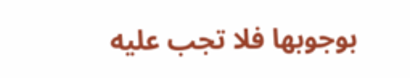بوجوبها فلا تجب عليه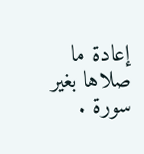إعادة ما صلاها بغير سورة .